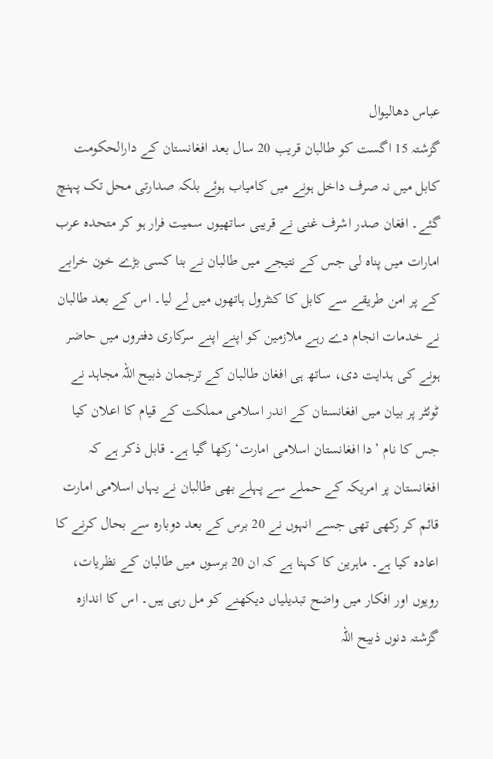عباس دھالیوال
گزشتہ 15 اگست کو طالبان قریب 20 سال بعد افغانستان کے دارالحکومت کابل میں نہ صرف داخل ہونے میں کامیاب ہوئے بلکہ صدارتی محل تک پہنچ گئے۔ افغان صدر اشرف غنی نے قریبی ساتھیوں سمیت فرار ہو کر متحدہ عرب امارات میں پناہ لی جس کے نتیجے میں طالبان نے بنا کسی بڑے خون خرابے کے پر امن طریقے سے کابل کا کنٹرول ہاتھوں میں لے لیا۔ اس کے بعد طالبان نے خدمات انجام دے رہے ملازمین کو اپنے اپنے سرکاری دفتروں میں حاضر ہونے کی ہدایت دی، ساتھ ہی افغان طالبان کے ترجمان ذبیح اللہ مجاہد نے ٹوئٹر پر بیان میں افغانستان کے اندر اسلامی مملکت کے قیام کا اعلان کیا جس کا نام ’دا افغانستان اسلامی امارت‘ رکھا گیا ہے۔ قابل ذکر ہے کہ افغانستان پر امریکہ کے حملے سے پہلے بھی طالبان نے یہاں اسلامی امارت قائم کر رکھی تھی جسے انہوں نے 20 برس کے بعد دوبارہ سے بحال کرنے کا اعادہ کیا ہے۔ ماہرین کا کہنا ہے کہ ان 20 برسوں میں طالبان کے نظریات، رویوں اور افکار میں واضح تبدیلیاں دیکھنے کو مل رہی ہیں۔ اس کا اندازہ گزشتہ دنوں ذبیح اللہ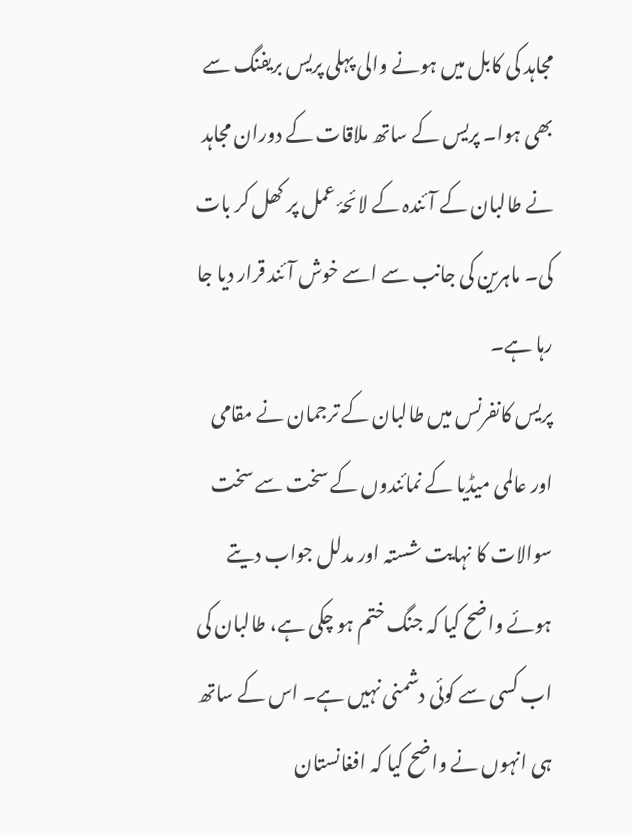مجاہد کی کابل میں ہونے والی پہلی پریس بریفنگ سے بھی ہوا۔ پریس کے ساتھ ملاقات کے دوران مجاہد نے طالبان کے آئندہ کے لائحۂ عمل پر کھل کر بات کی۔ ماہرین کی جانب سے اسے خوش آئند قرار دیا جا رہا ہے۔
پریس کانفرنس میں طالبان کے ترجمان نے مقامی اور عالمی میڈیا کے نمائندوں کے سخت سے سخت سوالات کا نہایت شستہ اور مدلل جواب دیتے ہوئے واضح کیا کہ جنگ ختم ہو چکی ہے، طالبان کی اب کسی سے کوئی دشمنی نہیں ہے۔ اس کے ساتھ ہی انہوں نے واضح کیا کہ افغانستان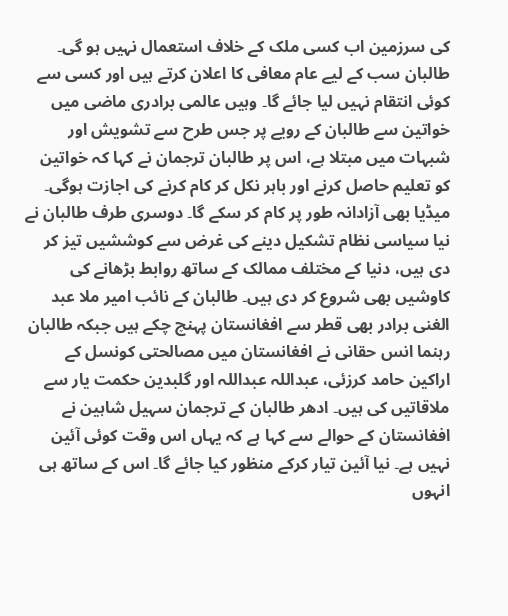کی سرزمین اب کسی ملک کے خلاف استعمال نہیں ہو گی۔ طالبان سب کے لیے عام معافی کا اعلان کرتے ہیں اور کسی سے کوئی انتقام نہیں لیا جائے گا۔ وہیں عالمی برادری ماضی میں خواتین سے طالبان کے رویے پر جس طرح سے تشویش اور شبہات میں مبتلا ہے، اس پر طالبان ترجمان نے کہا کہ خواتین کو تعلیم حاصل کرنے اور باہر نکل کر کام کرنے کی اجازت ہوگی۔ میڈیا بھی آزادانہ طور پر کام کر سکے گا۔ دوسری طرف طالبان نے نیا سیاسی نظام تشکیل دینے کی غرض سے کوششیں تیز کر دی ہیں، دنیا کے مختلف ممالک کے ساتھ روابط بڑھانے کی کاوشیں بھی شروع کر دی ہیں۔ طالبان کے نائب امیر ملا عبد الغنی برادر بھی قطر سے افغانستان پہنچ چکے ہیں جبکہ طالبان رہنما انس حقانی نے افغانستان میں مصالحتی کونسل کے اراکین حامد کرزئی، عبداللہ عبداللہ اور گلبدین حکمت یار سے ملاقاتیں کی ہیں۔ ادھر طالبان کے ترجمان سہیل شاہین نے افغانستان کے حوالے سے کہا ہے کہ یہاں اس وقت کوئی آئین نہیں ہے۔ نیا آئین تیار کرکے منظور کیا جائے گا۔ اس کے ساتھ ہی انہوں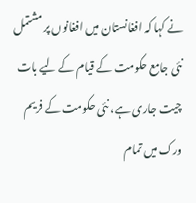نے کہا کہ افغانستان میں افغانوں پر مشتمل نئی جامع حکومت کے قیام کے لیے بات چیت جاری ہے، نئی حکومت کے فریم ورک میں تمام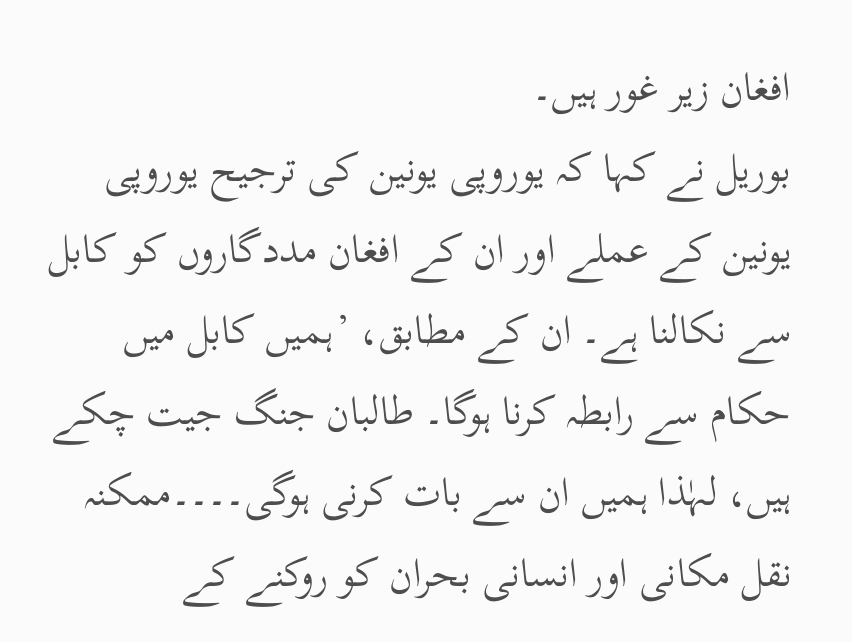افغان زیر غور ہیں۔
بوریل نے کہا کہ یوروپی یونین کی ترجیح یوروپی یونین کے عملے اور ان کے افغان مددگاروں کو کابل سے نکالنا ہے۔ ان کے مطابق، ’ہمیں کابل میں حکام سے رابطہ کرنا ہوگا۔ طالبان جنگ جیت چکے ہیں، لہٰذا ہمیں ان سے بات کرنی ہوگی۔۔۔۔ممکنہ نقل مکانی اور انسانی بحران کو روکنے کے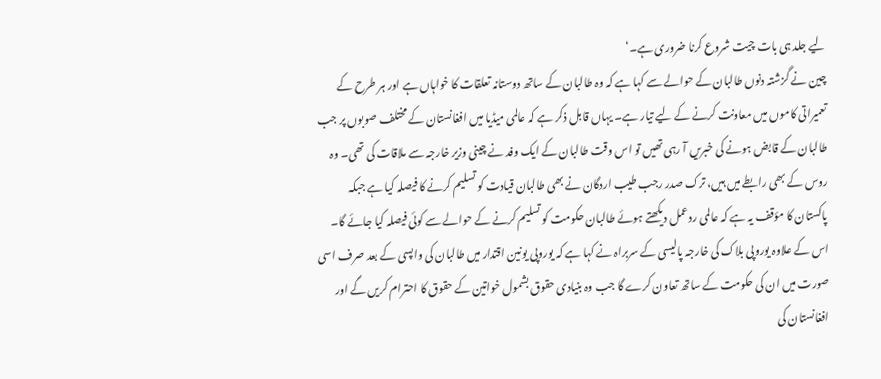لیے جلد ہی بات چیت شروع کرنا ضروری ہے۔‘
چین نے گزشتہ دنوں طالبان کے حوالے سے کہا ہے کہ وہ طالبان کے ساتھ دوستانہ تعلقات کا خواہاں ہے اور ہر طرح کے تعمیراتی کاموں میں معاونت کرنے کے لیے تیار ہے۔ یہاں قابل ذکر ہے کہ عالمی میڈیا میں افغانستان کے مختلف صوبوں پر جب طالبان کے قابض ہونے کی خبریں آ رہی تھیں تو اس وقت طالبان کے ایک وفد نے چینی وزیر خارجہ سے ملاقات کی تھی۔ وہ روس کے بھی رابطے میں ہیں، ترک صدر رجب طیب اردگان نے بھی طالبان قیادت کو تسلیم کرنے کا فیصلہ کیا ہے جبکہ پاکستان کا مؤقف یہ ہے کہ عالمی ردعمل دیکھتے ہوئے طالبان حکومت کو تسلیم کرنے کے حوالے سے کوئی فیصلہ کیا جائے گا۔ اس کے علاوہ یوروپی بلاک کی خارجہ پالیسی کے سربراہ نے کہا ہے کہ یوروپی یونین اقتدار میں طالبان کی واپسی کے بعد صرف اسی صورت میں ان کی حکومت کے ساتھ تعاون کرے گا جب وہ بنیادی حقوق بشمول خواتین کے حقوق کا احترام کریں گے اور افغانستان کی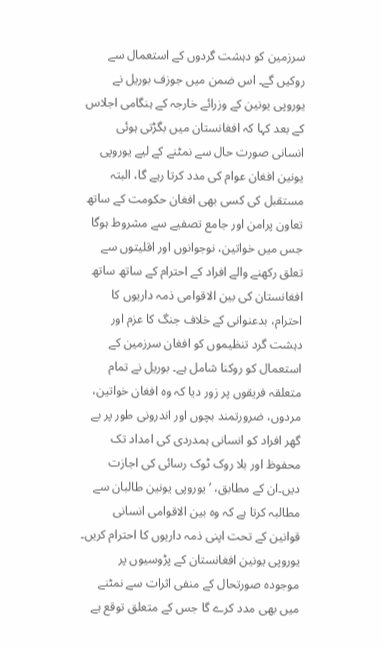سرزمین کو دہشت گردوں کے استعمال سے روکیں گے۔ اس ضمن میں جوزف بوریل نے یوروپی یونین کے وزرائے خارجہ کے ہنگامی اجلاس کے بعد کہا کہ افغانستان میں بگڑتی ہوئی انسانی صورت حال سے نمٹنے کے لیے یوروپی یونین افغان عوام کی مدد کرتا رہے گا، البتہ مستقبل کی کسی بھی افغان حکومت کے ساتھ تعاون پرامن اور جامع تصفیے سے مشروط ہوگا جس میں خواتین، نوجوانوں اور اقلیتوں سے تعلق رکھنے والے افراد کے احترام کے ساتھ ساتھ افغانستان کی بین الاقوامی ذمہ داریوں کا احترام، بدعنوانی کے خلاف جنگ کا عزم اور دہشت گرد تنظیموں کو افغان سرزمین کے استعمال کو روکنا شامل ہے۔ بوریل نے تمام متعلقہ فریقوں پر زور دیا کہ وہ افغان خواتین، مردوں، ضرورتمند بچوں اور اندرونی طور پر بے گھر افراد کو انسانی ہمدردی کی امداد تک محفوظ اور بلا روک ٹوک رسائی کی اجازت دیں۔ان کے مطابق، ’یوروپی یونین طالبان سے مطالبہ کرتا ہے کہ وہ بین الاقوامی انسانی قوانین کے تحت اپنی ذمہ داریوں کا احترام کریں۔ یوروپی یونین افغانستان کے پڑوسیوں پر موجودہ صورتحال کے منفی اثرات سے نمٹنے میں بھی مدد کرے گا جس کے متعلق توقع ہے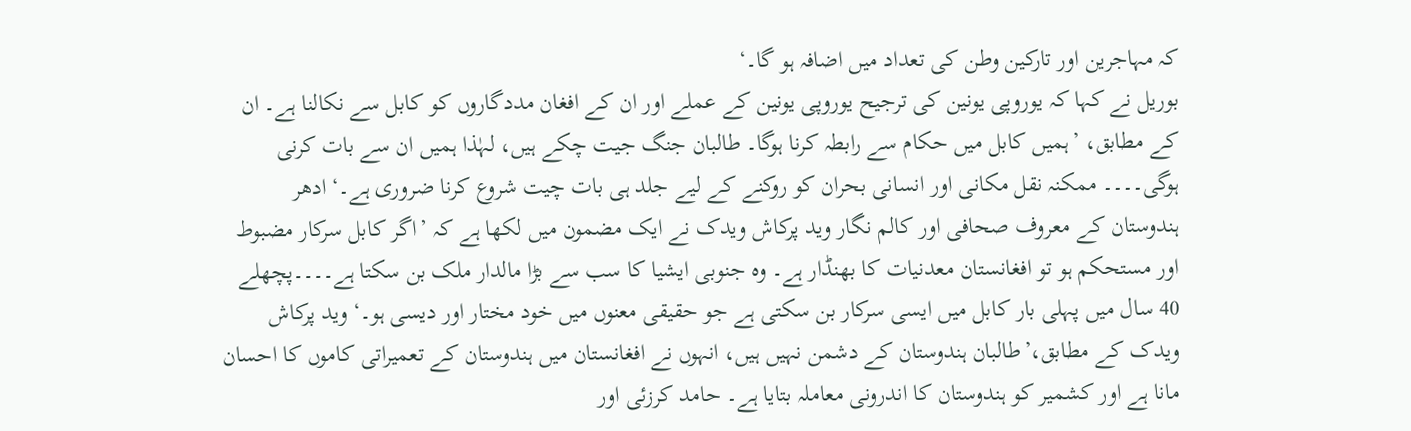کہ مہاجرین اور تارکین وطن کی تعداد میں اضافہ ہو گا۔‘
بوریل نے کہا کہ یوروپی یونین کی ترجیح یوروپی یونین کے عملے اور ان کے افغان مددگاروں کو کابل سے نکالنا ہے۔ ان کے مطابق، ’ہمیں کابل میں حکام سے رابطہ کرنا ہوگا۔ طالبان جنگ جیت چکے ہیں، لہٰذا ہمیں ان سے بات کرنی ہوگی۔۔۔۔ ممکنہ نقل مکانی اور انسانی بحران کو روکنے کے لیے جلد ہی بات چیت شروع کرنا ضروری ہے۔‘ ادھر ہندوستان کے معروف صحافی اور کالم نگار وید پرکاش ویدک نے ایک مضمون میں لکھا ہے کہ ’اگر کابل سرکار مضبوط اور مستحکم ہو تو افغانستان معدنیات کا بھنڈار ہے۔ وہ جنوبی ایشیا کا سب سے بڑا مالدار ملک بن سکتا ہے۔۔۔۔پچھلے 40 سال میں پہلی بار کابل میں ایسی سرکار بن سکتی ہے جو حقیقی معنوں میں خود مختار اور دیسی ہو۔‘ وید پرکاش ویدک کے مطابق،’طالبان ہندوستان کے دشمن نہیں ہیں، انہوں نے افغانستان میں ہندوستان کے تعمیراتی کاموں کا احسان مانا ہے اور کشمیر کو ہندوستان کا اندرونی معاملہ بتایا ہے۔ حامد کرزئی اور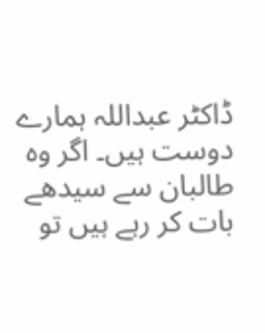ڈاکٹر عبداللہ ہمارے دوست ہیں۔ اگر وہ طالبان سے سیدھے بات کر رہے ہیں تو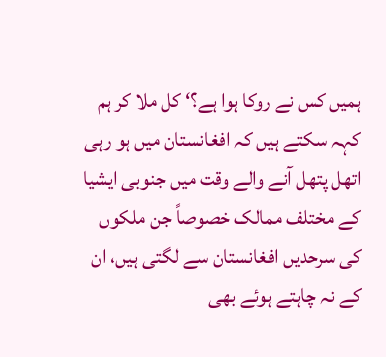ہمیں کس نے روکا ہوا ہے؟‘ کل ملا کر ہم کہہ سکتے ہیں کہ افغانستان میں ہو رہی اتھل پتھل آنے والے وقت میں جنوبی ایشیا کے مختلف ممالک خصوصاً جن ملکوں کی سرحدیں افغانستان سے لگتی ہیں، ان کے نہ چاہتے ہوئے بھی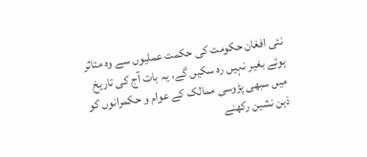نئی افغان حکومت کی حکمت عملیوں سے وہ متاثر ہوئے بغیر نہیں رہ سکیں گے، یہ بات آج کی تاریخ میں سبھی پڑوسی ممالک کے عوام و حکمرانوں کو ذہن نشین رکھنے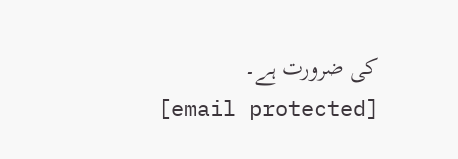کی ضرورت ہے۔
[email protected]